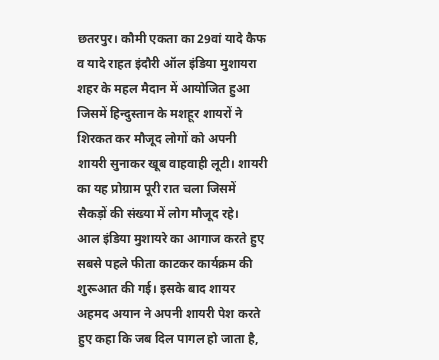छतरपुर। कौमी एकता का 29वां यादे कैफ व यादे राहत इंदौरी ऑल इंडिया मुशायरा शहर के महल मैदान में आयोजित हुआ जिसमें हिन्दुस्तान के मशहूर शायरों ने शिरकत कर मौजूद लोगों को अपनी शायरी सुनाकर खूब वाहवाही लूटी। शायरी का यह प्रोग्राम पूरी रात चला जिसमें सैकड़ों की संख्या में लोग मौजूद रहे।
आल इंडिया मुशायरे का आगाज करते हुए सबसे पहले फीता काटकर कार्यक्रम की शुरूआत की गई। इसके बाद शायर अहमद अयान ने अपनी शायरी पेश करते हुए कहा कि जब दिल पागल हो जाता है,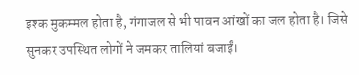इश्क मुकम्मल होता है, गंगाजल से भी पावन आंखों का जल होता है। जिसे सुनकर उपस्थित लोगों ने जमकर तालियां बजाईं।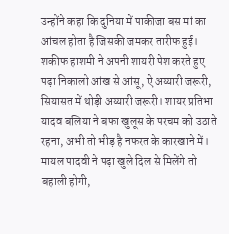उन्होंने कहा कि दुनिया में पाकीजा बस मां का आंचल होता है जिसकी जमकर तारीफ हुई। शकीफ हाशमी ने अपनी शायरी पेश करते हुए पढ़ा निकालो आंख से आंसू, ऐ अय्यारी जरूरी, सियासत में थोड़ी अय्यारी जरूरी। शायर प्रतिभा यादव बलिया ने बफा खुलूस के परचम को उठाते रहना, अभी तो भीड़ है नफरत के कारखाने में।
मायल पादवी ने पढ़ा खुले दिल से मिलेंगे तो बहाली होगी,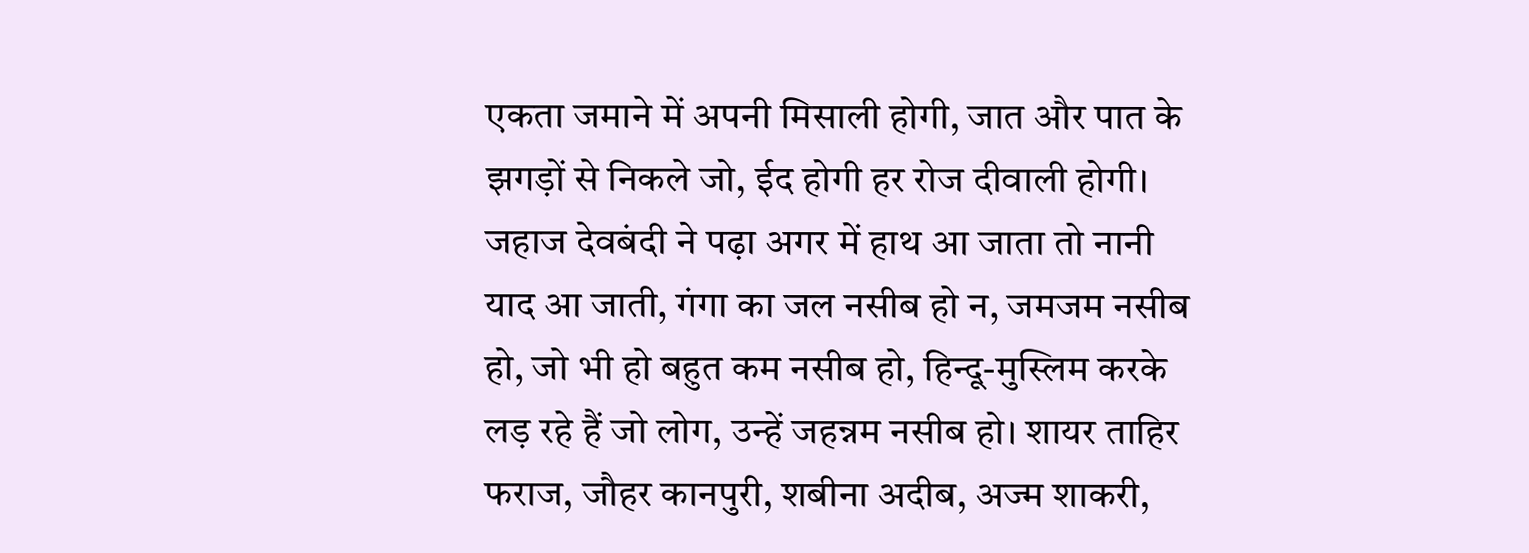एकता जमाने में अपनी मिसाली होगी, जात और पात के झगड़ों से निकले जो, ईद होगी हर रोज दीवाली होगी। जहाज देवबंदी ने पढ़ा अगर में हाथ आ जाता तो नानी याद आ जाती, गंगा का जल नसीब हो न, जमजम नसीब हो, जो भी हो बहुत कम नसीब हो, हिन्दू-मुस्लिम करके लड़ रहे हैं जो लोग, उन्हें जहन्नम नसीब हो। शायर ताहिर फराज, जौहर कानपुरी, शबीना अदीब, अज्म शाकरी,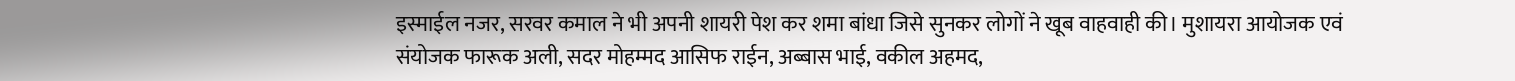इस्माईल नजर, सरवर कमाल ने भी अपनी शायरी पेश कर शमा बांधा जिसे सुनकर लोगों ने खूब वाहवाही की। मुशायरा आयोजक एवं संयोजक फारूक अली, सदर मोहम्मद आसिफ राईन, अब्बास भाई, वकील अहमद,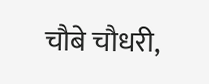चौबे चौधरी,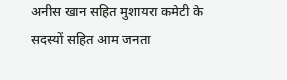अनीस खान सहित मुशायरा कमेटी के सदस्यों सहित आम जनता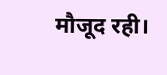मौजूद रही।